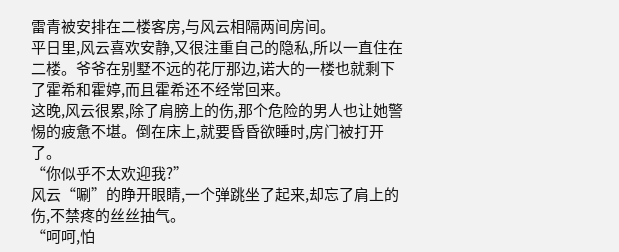雷青被安排在二楼客房,与风云相隔两间房间。
平日里,风云喜欢安静,又很注重自己的隐私,所以一直住在二楼。爷爷在别墅不远的花厅那边,诺大的一楼也就剩下了霍希和霍婷,而且霍希还不经常回来。
这晚,风云很累,除了肩膀上的伤,那个危险的男人也让她警惕的疲惫不堪。倒在床上,就要昏昏欲睡时,房门被打开了。
“你似乎不太欢迎我?”
风云“唰”的睁开眼睛,一个弹跳坐了起来,却忘了肩上的伤,不禁疼的丝丝抽气。
“呵呵,怕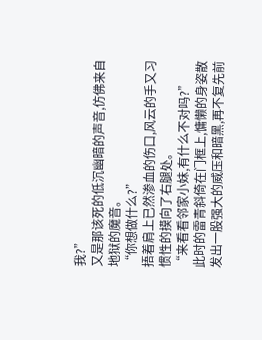我?”
又是那该死的低沉幽暗的声音,仿佛来自地狱的魔音。
“你想做什么?”
捂着肩上已然渗血的伤口,风云的手又习惯性的摸向了右腿处。
“来看看邻家小妹,有什么不对吗?”
此时的雷青斜倚在门框上,慵懒的身姿散发出一股强大的威压和暗黑,再不复先前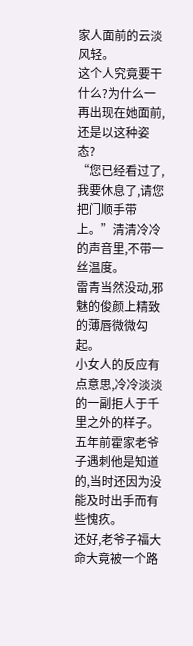家人面前的云淡风轻。
这个人究竟要干什么?为什么一再出现在她面前,还是以这种姿态?
“您已经看过了,我要休息了,请您把门顺手带上。”清清冷冷的声音里,不带一丝温度。
雷青当然没动,邪魅的俊颜上精致的薄唇微微勾起。
小女人的反应有点意思,冷冷淡淡的一副拒人于千里之外的样子。五年前霍家老爷子遇刺他是知道的,当时还因为没能及时出手而有些愧疚。
还好,老爷子福大命大竟被一个路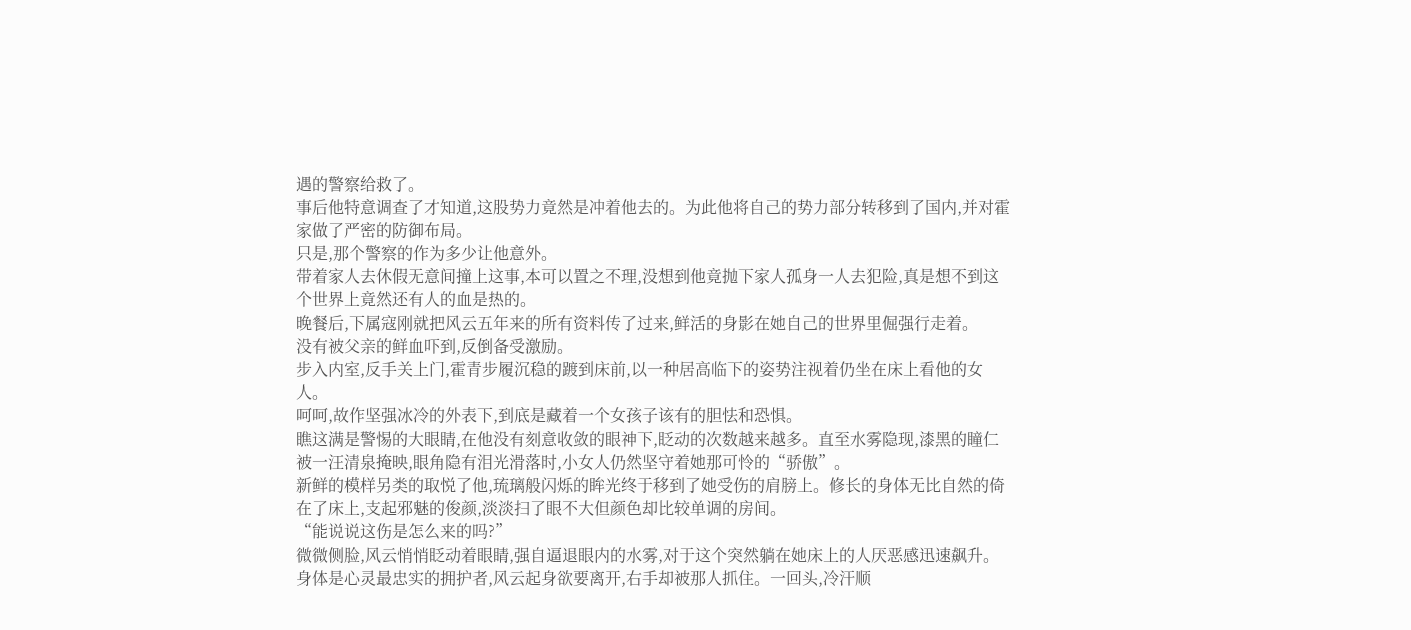遇的警察给救了。
事后他特意调查了才知道,这股势力竟然是冲着他去的。为此他将自己的势力部分转移到了国内,并对霍家做了严密的防御布局。
只是,那个警察的作为多少让他意外。
带着家人去休假无意间撞上这事,本可以置之不理,没想到他竟抛下家人孤身一人去犯险,真是想不到这个世界上竟然还有人的血是热的。
晚餐后,下属寇刚就把风云五年来的所有资料传了过来,鲜活的身影在她自己的世界里倔强行走着。
没有被父亲的鲜血吓到,反倒备受激励。
步入内室,反手关上门,霍青步履沉稳的踱到床前,以一种居高临下的姿势注视着仍坐在床上看他的女人。
呵呵,故作坚强冰冷的外表下,到底是藏着一个女孩子该有的胆怯和恐惧。
瞧这满是警惕的大眼睛,在他没有刻意收敛的眼神下,眨动的次数越来越多。直至水雾隐现,漆黑的瞳仁被一汪清泉掩映,眼角隐有泪光滑落时,小女人仍然坚守着她那可怜的“骄傲”。
新鲜的模样另类的取悦了他,琉璃般闪烁的眸光终于移到了她受伤的肩膀上。修长的身体无比自然的倚在了床上,支起邪魅的俊颜,淡淡扫了眼不大但颜色却比较单调的房间。
“能说说这伤是怎么来的吗?”
微微侧脸,风云悄悄眨动着眼睛,强自逼退眼内的水雾,对于这个突然躺在她床上的人厌恶感迅速飙升。
身体是心灵最忠实的拥护者,风云起身欲要离开,右手却被那人抓住。一回头,冷汗顺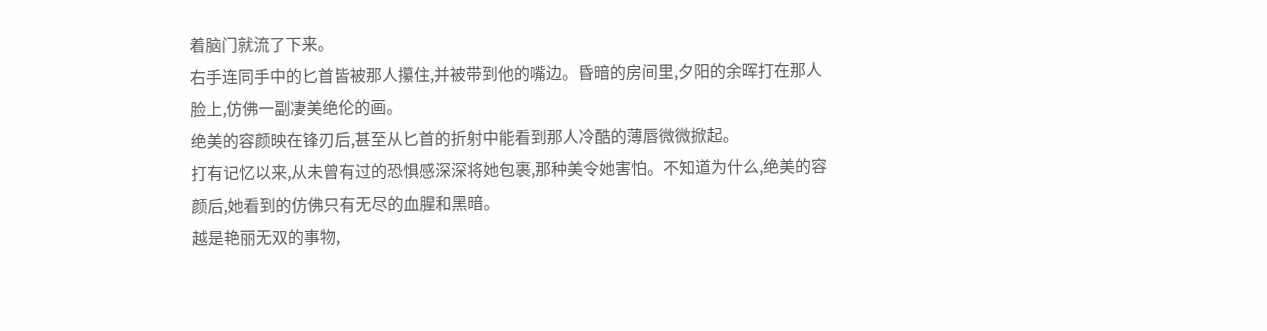着脑门就流了下来。
右手连同手中的匕首皆被那人攥住,并被带到他的嘴边。昏暗的房间里,夕阳的余晖打在那人脸上,仿佛一副凄美绝伦的画。
绝美的容颜映在锋刃后,甚至从匕首的折射中能看到那人冷酷的薄唇微微掀起。
打有记忆以来,从未曾有过的恐惧感深深将她包裹,那种美令她害怕。不知道为什么,绝美的容颜后,她看到的仿佛只有无尽的血腥和黑暗。
越是艳丽无双的事物,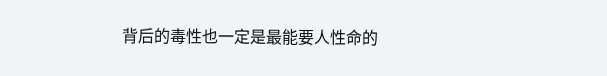背后的毒性也一定是最能要人性命的